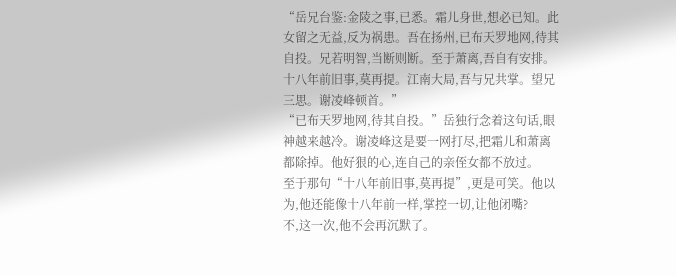“岳兄台鉴:金陵之事,已悉。霜儿身世,想必已知。此女留之无益,反为祸患。吾在扬州,已布天罗地网,待其自投。兄若明智,当断则断。至于萧离,吾自有安排。十八年前旧事,莫再提。江南大局,吾与兄共掌。望兄三思。谢凌峰顿首。”
“已布天罗地网,待其自投。”岳独行念着这句话,眼神越来越冷。谢凌峰这是要一网打尽,把霜儿和萧离都除掉。他好狠的心,连自己的亲侄女都不放过。
至于那句“十八年前旧事,莫再提”,更是可笑。他以为,他还能像十八年前一样,掌控一切,让他闭嘴?
不,这一次,他不会再沉默了。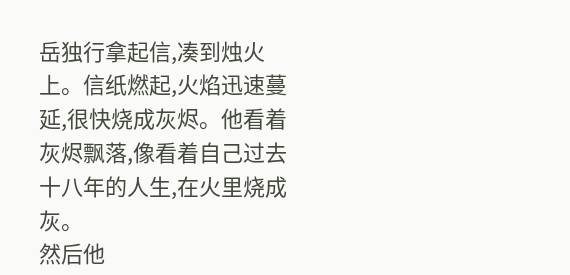岳独行拿起信,凑到烛火上。信纸燃起,火焰迅速蔓延,很快烧成灰烬。他看着灰烬飘落,像看着自己过去十八年的人生,在火里烧成灰。
然后他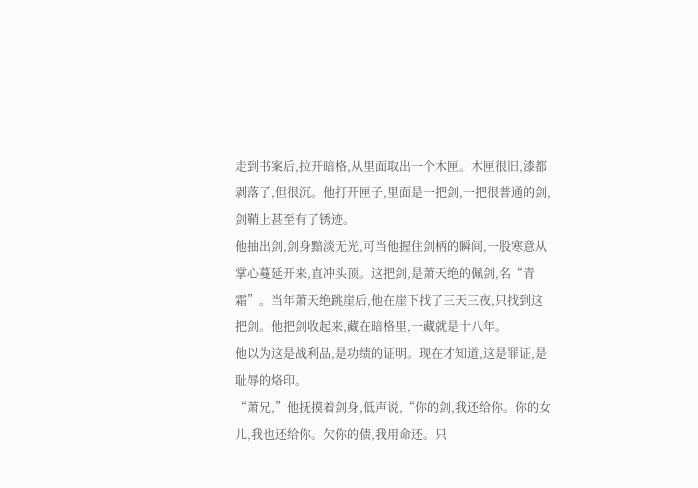走到书案后,拉开暗格,从里面取出一个木匣。木匣很旧,漆都剥落了,但很沉。他打开匣子,里面是一把剑,一把很普通的剑,剑鞘上甚至有了锈迹。
他抽出剑,剑身黯淡无光,可当他握住剑柄的瞬间,一股寒意从掌心蔓延开来,直冲头顶。这把剑,是萧天绝的佩剑,名“青霜”。当年萧天绝跳崖后,他在崖下找了三天三夜,只找到这把剑。他把剑收起来,藏在暗格里,一藏就是十八年。
他以为这是战利品,是功绩的证明。现在才知道,这是罪证,是耻辱的烙印。
“萧兄,”他抚摸着剑身,低声说,“你的剑,我还给你。你的女儿,我也还给你。欠你的债,我用命还。只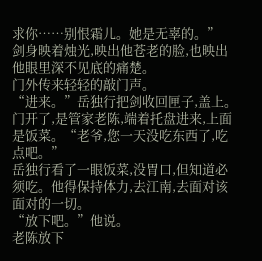求你……别恨霜儿。她是无辜的。”
剑身映着烛光,映出他苍老的脸,也映出他眼里深不见底的痛楚。
门外传来轻轻的敲门声。
“进来。”岳独行把剑收回匣子,盖上。
门开了,是管家老陈,端着托盘进来,上面是饭菜。“老爷,您一天没吃东西了,吃点吧。”
岳独行看了一眼饭菜,没胃口,但知道必须吃。他得保持体力,去江南,去面对该面对的一切。
“放下吧。”他说。
老陈放下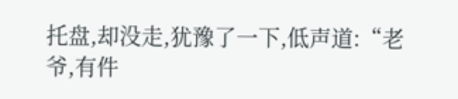托盘,却没走,犹豫了一下,低声道:“老爷,有件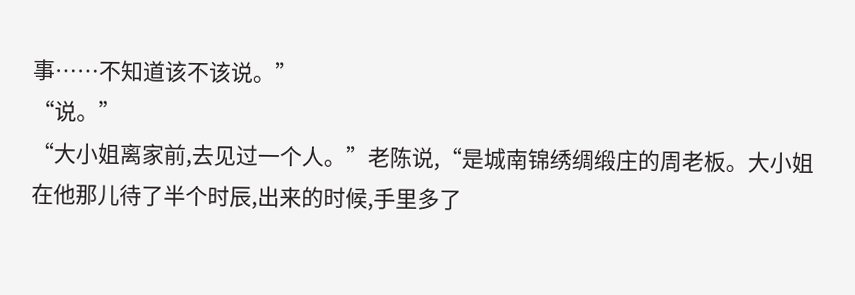事……不知道该不该说。”
“说。”
“大小姐离家前,去见过一个人。”老陈说,“是城南锦绣绸缎庄的周老板。大小姐在他那儿待了半个时辰,出来的时候,手里多了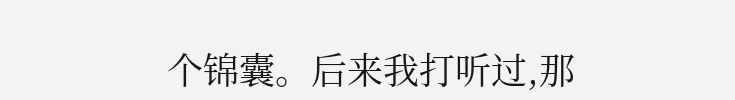个锦囊。后来我打听过,那